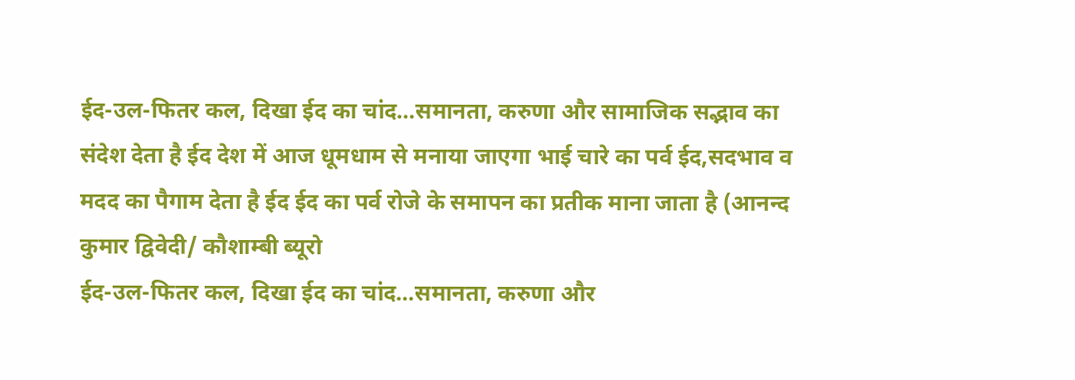ईद-उल-फितर कल, दिखा ईद का चांद…समानता, करुणा और सामाजिक सद्भाव का संदेश देता है ईद देश में आज धूमधाम से मनाया जाएगा भाई चारे का पर्व ईद,सदभाव व मदद का पैगाम देता है ईद ईद का पर्व रोजे के समापन का प्रतीक माना जाता है (आनन्द कुमार द्विवेदी/ कौशाम्बी ब्यूरो
ईद-उल-फितर कल, दिखा ईद का चांद…समानता, करुणा और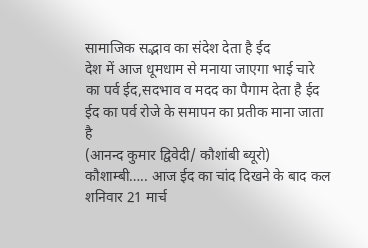सामाजिक सद्भाव का संदेश देता है ईद
देश में आज धूमधाम से मनाया जाएगा भाई चारे का पर्व ईद,सदभाव व मदद का पैगाम देता है ईद
ईद का पर्व रोजे के समापन का प्रतीक माना जाता है
(आनन्द कुमार द्विवेदी/ कौशांबी ब्यूरो)
कौशाम्बी….. आज ईद का चांद दिखने के बाद कल शनिवार 21 मार्च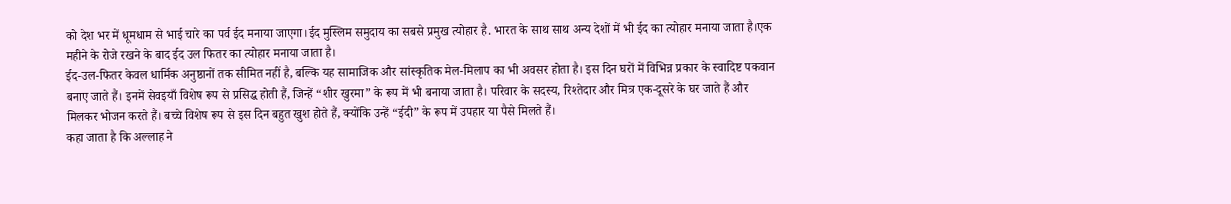को देश भर में धूमधाम से भाई चारे का पर्व ईद मनाया जाएगा।ईद मुस्लिम समुदाय का सबसे प्रमुख त्योहार है. भारत के साथ साथ अन्य देशों में भी ईद का त्योहार मनाया जाता है।एक महीने के रोजे रखने के बाद ईद उल फितर का त्योहार मनाया जाता है।
ईद-उल-फितर केवल धार्मिक अनुष्ठानों तक सीमित नहीं है, बल्कि यह सामाजिक और सांस्कृतिक मेल-मिलाप का भी अवसर होता है। इस दिन घरों में विभिन्न प्रकार के स्वादिष्ट पकवान बनाए जाते हैं। इनमें सेवइयाँ विशेष रूप से प्रसिद्ध होती हैं, जिन्हें “शीर खुरमा” के रूप में भी बनाया जाता है। परिवार के सदस्य, रिश्तेदार और मित्र एक-दूसरे के घर जाते हैं और मिलकर भोजन करते हैं। बच्चे विशेष रूप से इस दिन बहुत खुश होते हैं, क्योंकि उन्हें “ईदी” के रूप में उपहार या पैसे मिलते हैं।
कहा जाता है कि अल्लाह ने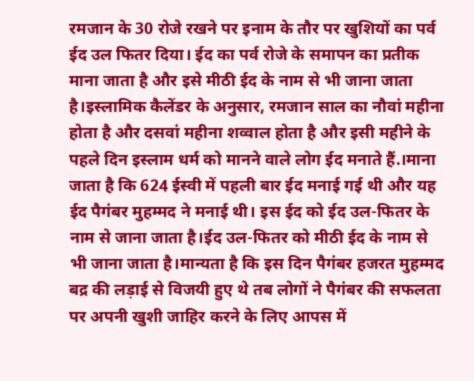रमजान के 30 रोजे रखने पर इनाम के तौर पर खुशियों का पर्व ईद उल फितर दिया। ईद का पर्व रोजे के समापन का प्रतीक माना जाता है और इसे मीठी ईद के नाम से भी जाना जाता है।इस्लामिक कैलेंडर के अनुसार, रमजान साल का नौवां महीना होता है और दसवां महीना शव्वाल होता है और इसी महीने के पहले दिन इस्लाम धर्म को मानने वाले लोग ईद मनाते हैं.।माना जाता है कि 624 ईस्वी में पहली बार ईद मनाई गई थी और यह ईद पैगंबर मुहम्मद ने मनाई थी। इस ईद को ईद उल-फितर के नाम से जाना जाता है।ईद उल-फितर को मीठी ईद के नाम से भी जाना जाता है।मान्यता है कि इस दिन पैगंबर हजरत मुहम्मद बद्र की लड़ाई से विजयी हुए थे तब लोगों ने पैगंबर की सफलता पर अपनी खुशी जाहिर करने के लिए आपस में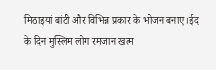मिठाइयां बांटी और विभिन्न प्रकार के भोजन बनाए।ईद के दिन मुस्लिम लोग रमजान खत्म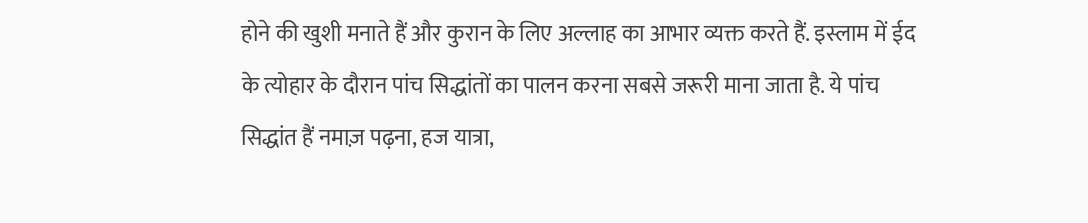होने की खुशी मनाते हैं और कुरान के लिए अल्लाह का आभार व्यक्त करते हैं. इस्लाम में ईद के त्योहार के दौरान पांच सिद्धांतों का पालन करना सबसे जरूरी माना जाता है. ये पांच सिद्धांत हैं नमाज़ पढ़ना, हज यात्रा,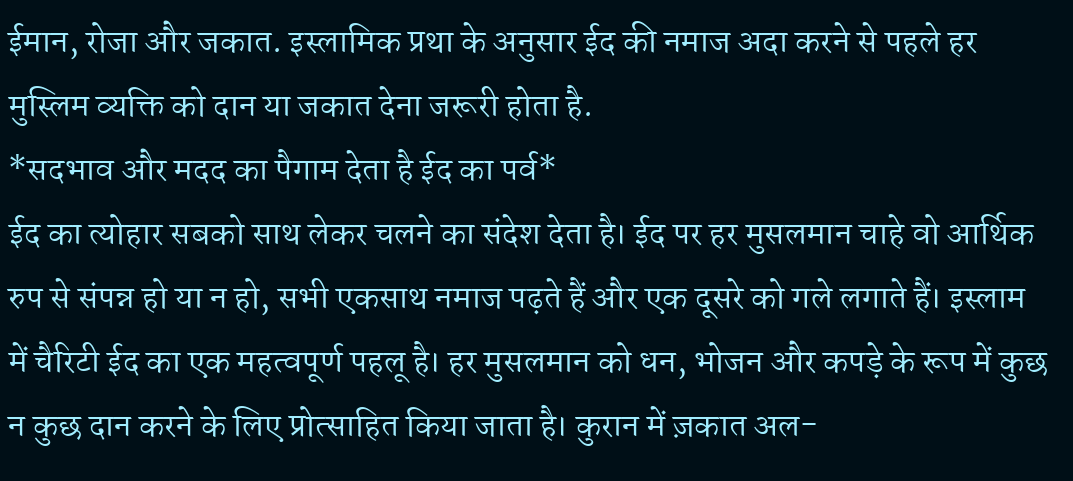ईमान, रोजा और जकात. इस्लामिक प्रथा के अनुसार ईद की नमाज अदा करने से पहले हर मुस्लिम व्यक्ति को दान या जकात देना जरूरी होता है.
*सदभाव और मदद का पैगाम देता है ईद का पर्व*
ईद का त्योहार सबको साथ लेकर चलने का संदेश देता है। ईद पर हर मुसलमान चाहे वो आर्थिक रुप से संपन्न हो या न हो, सभी एकसाथ नमाज पढ़ते हैं और एक दूसरे को गले लगाते हैं। इस्लाम में चैरिटी ईद का एक महत्वपूर्ण पहलू है। हर मुसलमान को धन, भोजन और कपड़े के रूप में कुछ न कुछ दान करने के लिए प्रोत्साहित किया जाता है। कुरान में ज़कात अल-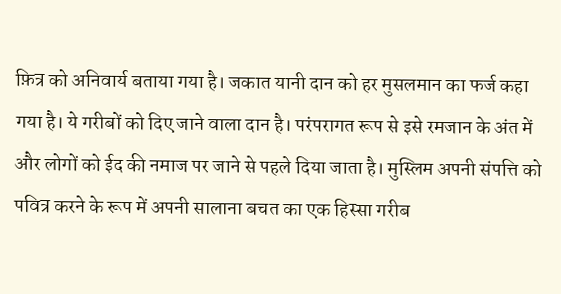फ़ित्र को अनिवार्य बताया गया है। जकात यानी दान को हर मुसलमान का फर्ज कहा गया है। ये गरीबों को दिए जाने वाला दान है। परंपरागत रूप से इसे रमजान के अंत में और लोगों को ईद की नमाज पर जाने से पहले दिया जाता है। मुस्लिम अपनी संपत्ति को पवित्र करने के रूप में अपनी सालाना बचत का एक हिस्सा गरीब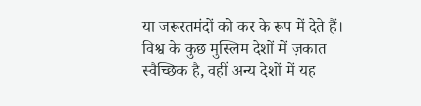या जरूरतमंदों को कर के रूप में देते हैं। विश्व के कुछ मुस्लिम देशों में ज़कात स्वैच्छिक है, वहीं अन्य देशों में यह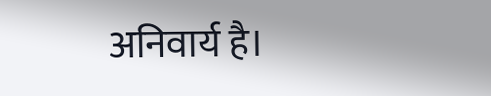अनिवार्य है।